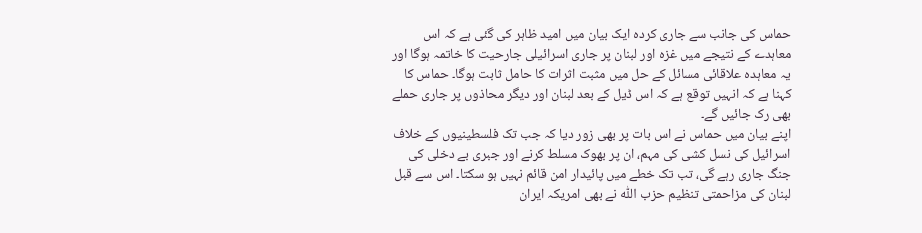حماس کی جانب سے جاری کردہ ایک بیان میں امید ظاہر کی گئی ہے کہ اس معاہدے کے نتیجے میں غزہ اور لبنان پر جاری اسرائیلی جارحیت کا خاتمہ ہوگا اور یہ معاہدہ علاقائی مسائل کے حل میں مثبت اثرات کا حامل ثابت ہوگا۔ حماس کا کہنا ہے کہ انہیں توقع ہے کہ اس ڈیل کے بعد لبنان اور دیگر محاذوں پر جاری حملے بھی رک جائیں گے۔
اپنے بیان میں حماس نے اس بات پر بھی زور دیا کہ جب تک فلسطینیوں کے خلاف اسرائیل کی نسل کشی کی مہم، ان پر بھوک مسلط کرنے اور جبری بے دخلی کی جنگ جاری رہے گی، تب تک خطے میں پائیدار امن قائم نہیں ہو سکتا۔ اس سے قبل لبنان کی مزاحمتی تنظیم حزب اللّٰہ نے بھی امریکہ ایران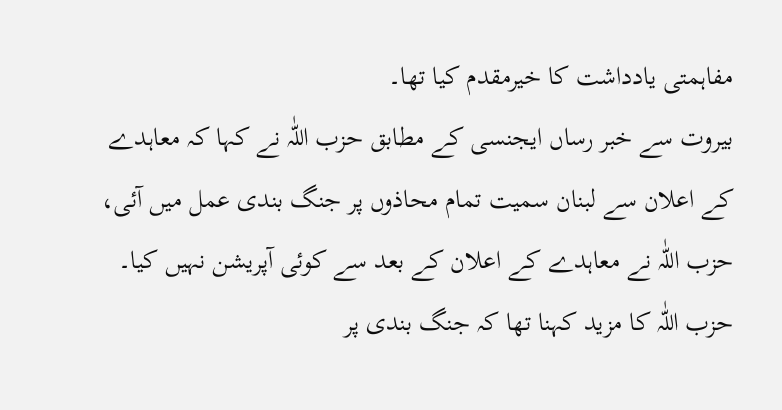مفاہمتی یادداشت کا خیرمقدم کیا تھا۔
بیروت سے خبر رساں ایجنسی کے مطابق حزب اللّٰہ نے کہا کہ معاہدے کے اعلان سے لبنان سمیت تمام محاذوں پر جنگ بندی عمل میں آئی، حزب اللّٰہ نے معاہدے کے اعلان کے بعد سے کوئی آپریشن نہیں کیا۔
حزب اللّٰہ کا مزید کہنا تھا کہ جنگ بندی پر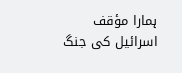ہمارا مؤقف اسرائیل کی جنگ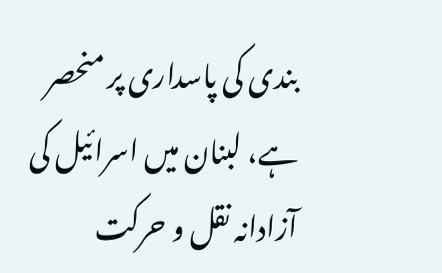بندی کی پاسداری پر منحصر ہے، لبنان میں اسرائیل کی آزادانہ نقل و حرکت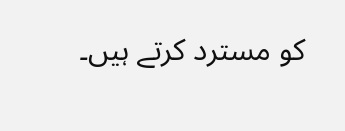کو مسترد کرتے ہیں۔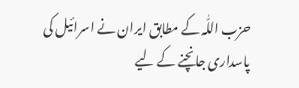حزب اللّٰہ کے مطابق ایران نے اسرائیل کی پاسداری جانچنے کے لیے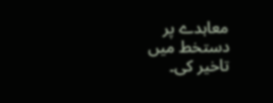معاہدے پر دستخط میں تاخیر کی۔